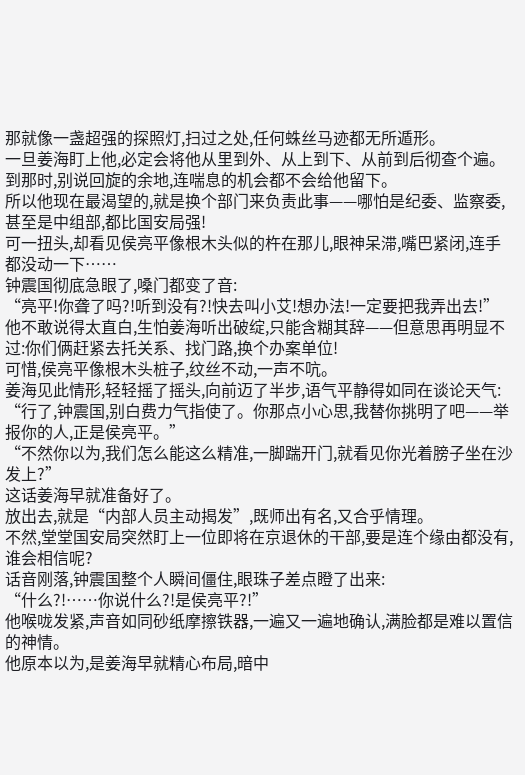那就像一盏超强的探照灯,扫过之处,任何蛛丝马迹都无所遁形。
一旦姜海盯上他,必定会将他从里到外、从上到下、从前到后彻查个遍。
到那时,别说回旋的余地,连喘息的机会都不会给他留下。
所以他现在最渴望的,就是换个部门来负责此事——哪怕是纪委、监察委,甚至是中组部,都比国安局强!
可一扭头,却看见侯亮平像根木头似的杵在那儿,眼神呆滞,嘴巴紧闭,连手都没动一下……
钟震国彻底急眼了,嗓门都变了音:
“亮平!你聋了吗?!听到没有?!快去叫小艾!想办法!一定要把我弄出去!”
他不敢说得太直白,生怕姜海听出破绽,只能含糊其辞——但意思再明显不过:你们俩赶紧去托关系、找门路,换个办案单位!
可惜,侯亮平像根木头桩子,纹丝不动,一声不吭。
姜海见此情形,轻轻摇了摇头,向前迈了半步,语气平静得如同在谈论天气:
“行了,钟震国,别白费力气指使了。你那点小心思,我替你挑明了吧——举报你的人,正是侯亮平。”
“不然你以为,我们怎么能这么精准,一脚踹开门,就看见你光着膀子坐在沙发上?”
这话姜海早就准备好了。
放出去,就是“内部人员主动揭发”,既师出有名,又合乎情理。
不然,堂堂国安局突然盯上一位即将在京退休的干部,要是连个缘由都没有,谁会相信呢?
话音刚落,钟震国整个人瞬间僵住,眼珠子差点瞪了出来:
“什么?!……你说什么?!是侯亮平?!”
他喉咙发紧,声音如同砂纸摩擦铁器,一遍又一遍地确认,满脸都是难以置信的神情。
他原本以为,是姜海早就精心布局,暗中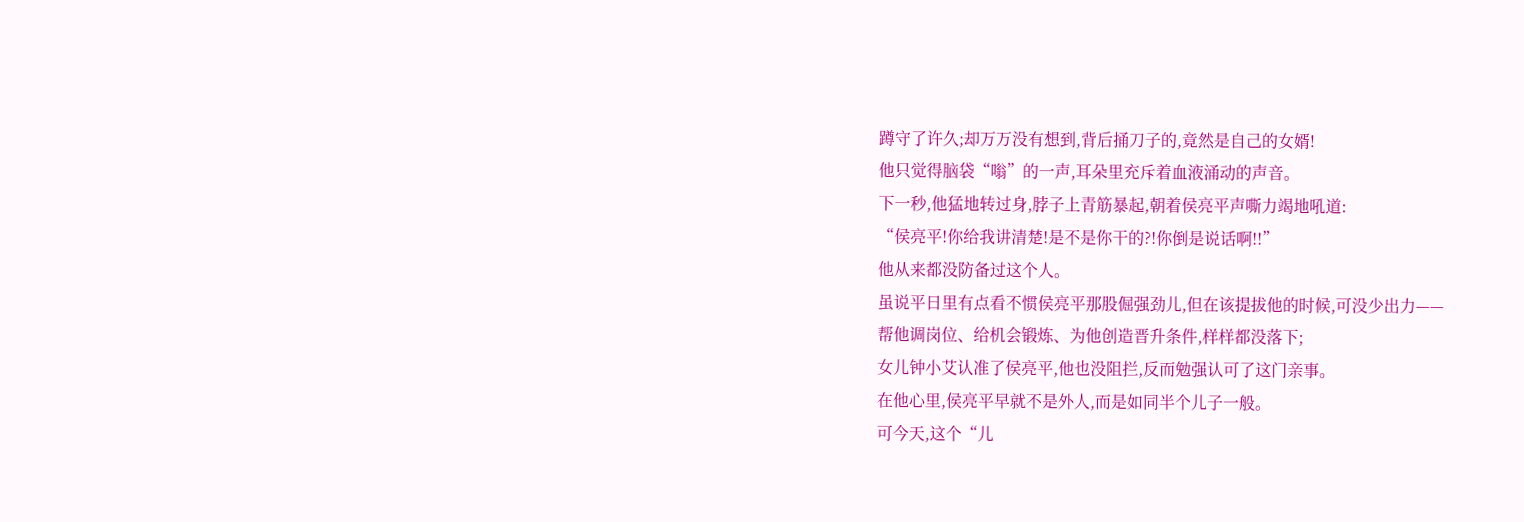蹲守了许久;却万万没有想到,背后捅刀子的,竟然是自己的女婿!
他只觉得脑袋“嗡”的一声,耳朵里充斥着血液涌动的声音。
下一秒,他猛地转过身,脖子上青筋暴起,朝着侯亮平声嘶力竭地吼道:
“侯亮平!你给我讲清楚!是不是你干的?!你倒是说话啊!!”
他从来都没防备过这个人。
虽说平日里有点看不惯侯亮平那股倔强劲儿,但在该提拔他的时候,可没少出力——
帮他调岗位、给机会锻炼、为他创造晋升条件,样样都没落下;
女儿钟小艾认准了侯亮平,他也没阻拦,反而勉强认可了这门亲事。
在他心里,侯亮平早就不是外人,而是如同半个儿子一般。
可今天,这个“儿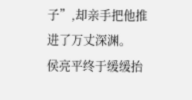子”,却亲手把他推进了万丈深渊。
侯亮平终于缓缓抬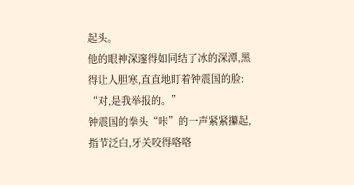起头。
他的眼神深邃得如同结了冰的深潭,黑得让人胆寒,直直地盯着钟震国的脸:
“对,是我举报的。”
钟震国的拳头“咔”的一声紧紧攥起,指节泛白,牙关咬得咯咯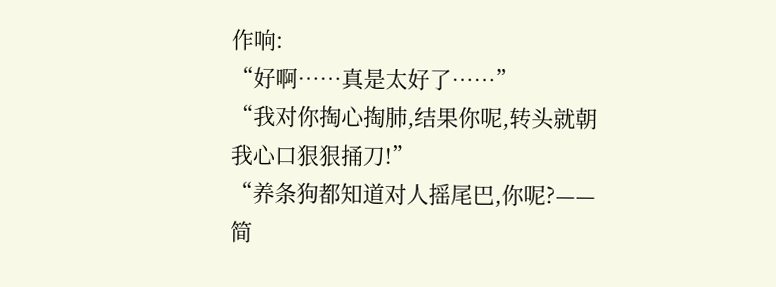作响:
“好啊……真是太好了……”
“我对你掏心掏肺,结果你呢,转头就朝我心口狠狠捅刀!”
“养条狗都知道对人摇尾巴,你呢?——简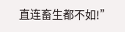直连畜生都不如!”